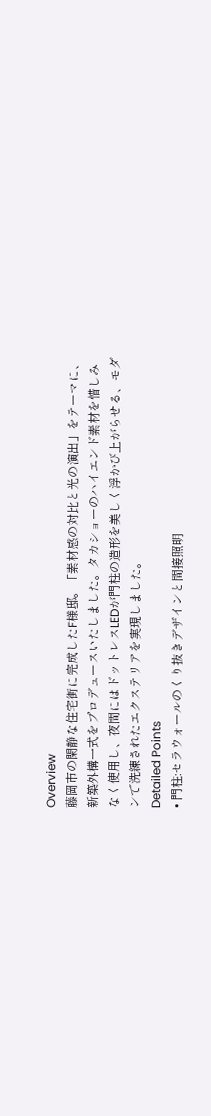Overview
藤岡市の閑静な住宅街に完成したF様邸。「素材感の対比と光の演出」をテーマに、新築外構一式をプロデュースいたしました。タカショーのハイエンド素材を惜しみなく使用し、夜間にはドットレスLEDが門柱の造形を美しく浮かび上がらせる、モダンで洗練されたエクステリアを実現しました。
Detailed Points
• 門柱:セラウォールのくり抜きデザインと間接照明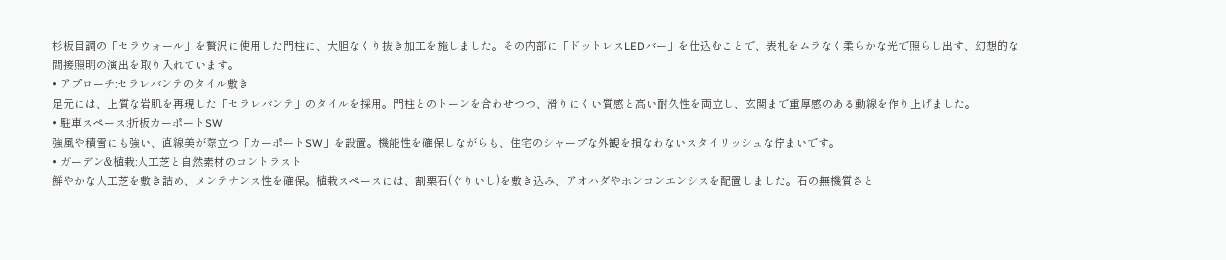杉板目調の「セラウォール」を贅沢に使用した門柱に、大胆なくり抜き加工を施しました。その内部に「ドットレスLEDバー」を仕込むことで、表札をムラなく柔らかな光で照らし出す、幻想的な間接照明の演出を取り入れています。
• アプローチ:セラレバンテのタイル敷き
足元には、上質な岩肌を再現した「セラレバンテ」のタイルを採用。門柱とのトーンを合わせつつ、滑りにくい質感と高い耐久性を両立し、玄関まで重厚感のある動線を作り上げました。
• 駐車スペース:折板カーポートSW
強風や積雪にも強い、直線美が際立つ「カーポートSW」を設置。機能性を確保しながらも、住宅のシャープな外観を損なわないスタイリッシュな佇まいです。
• ガーデン&植栽:人工芝と自然素材のコントラスト
鮮やかな人工芝を敷き詰め、メンテナンス性を確保。植栽スペースには、割栗石(ぐりいし)を敷き込み、アオハダやホンコンエンシスを配置しました。石の無機質さと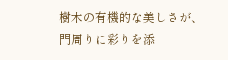樹木の有機的な美しさが、門周りに彩りを添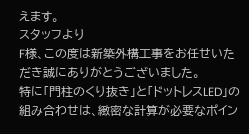えます。
スタッフより
F様、この度は新築外構工事をお任せいただき誠にありがとうございました。
特に「門柱のくり抜き」と「ドットレスLED」の組み合わせは、緻密な計算が必要なポイン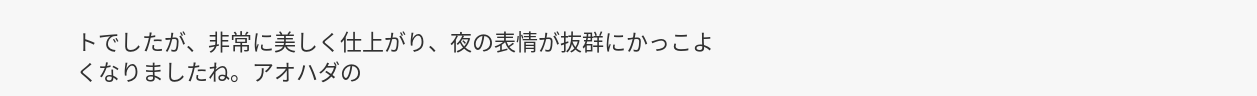トでしたが、非常に美しく仕上がり、夜の表情が抜群にかっこよくなりましたね。アオハダの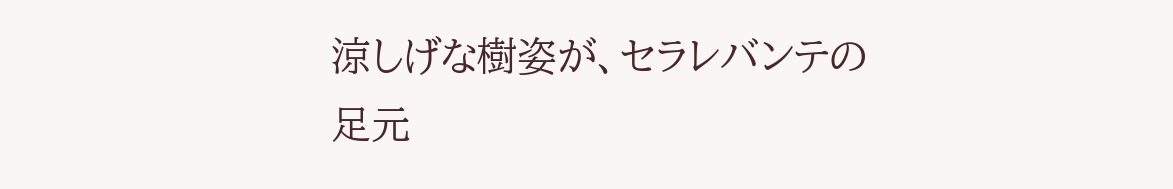涼しげな樹姿が、セラレバンテの足元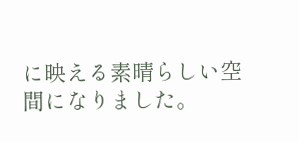に映える素晴らしい空間になりました。